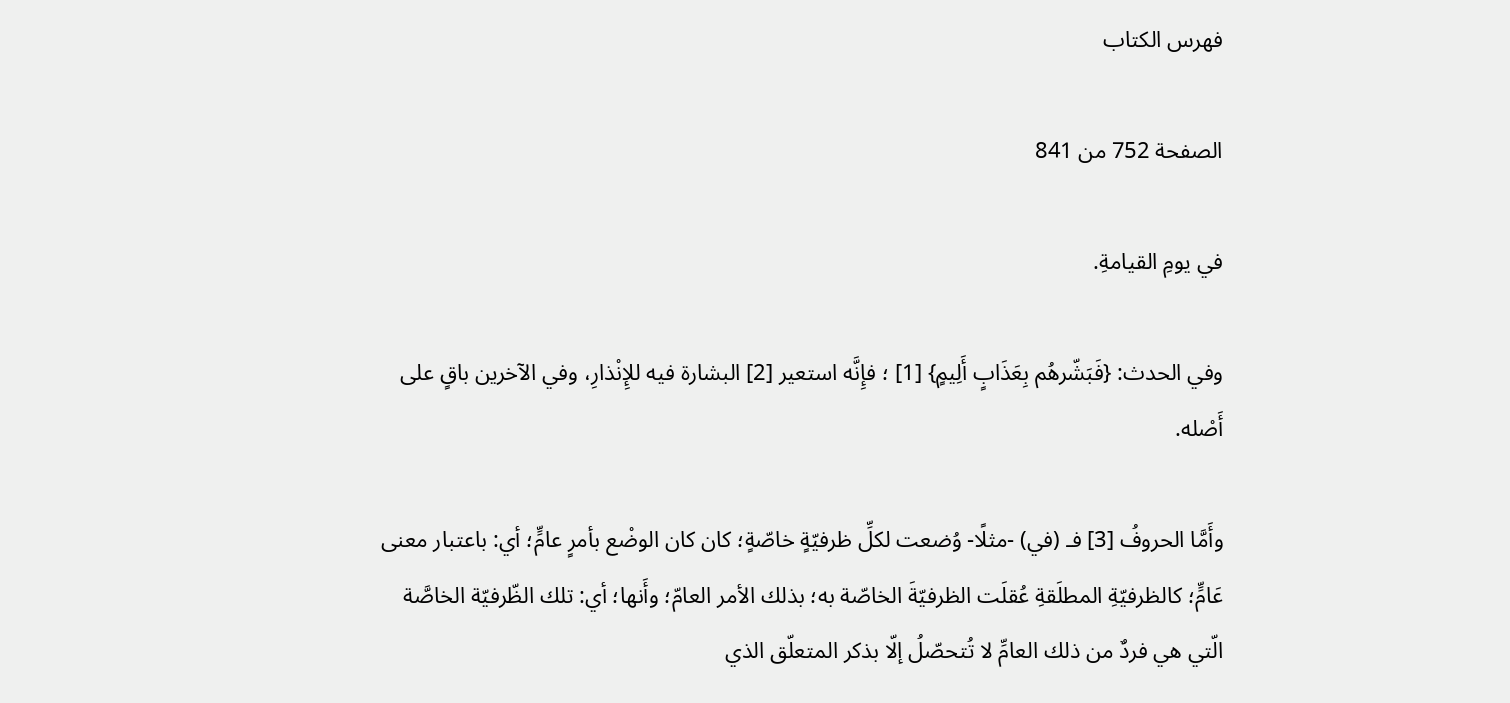فهرس الكتاب

الصفحة 752 من 841

في يومِ القيامةِ.

وفي الحدث: {فَبَشّرهُم بِعَذَابٍ أَلِيمٍ} [1] ؛ فإِنَّه استعير [2] البشارة فيه للإِنْذارِ، وفي الآخرين باقٍ على أَصْله.

وأَمَّا الحروفُ [3] فـ (في) -مثلًا- وُضعت لكلِّ ظرفيّةٍ خاصّةٍ؛ كان كان الوضْع بأمرٍ عامٍّ؛ أي: باعتبار معنى عَامٍّ؛ كالظرفيّةِ المطلَقةِ عُقلَت الظرفيّةَ الخاصّة به؛ بذلك الأمر العامّ؛ وأَنها؛ أي: تلك الظّرفيّة الخاصَّة الّتي هي فردٌ من ذلك العامِّ لا تُتحصّلُ إلّا بذكر المتعلّق الذي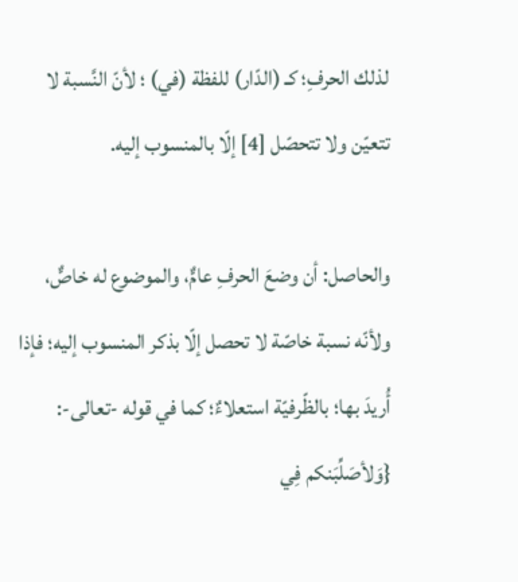لذلك الحرفِ؛ كـ (الدّار) للفظة (في) ؛ لأنّ النَّسبة لا تتعيّن ولا تتحصّل [4] إلّا بالمنسوب إليه.

والحاصل: أن وضعَ الحرفِ عامٌّ، والموضوع له خاصٌّ، ولأنّه نسبة خاصّة لا تحصل إلّا بذكر المنسوب إليه؛ فإذا أُريدَ بها؛ بالظّرفيّة استعلاءٌ؛ كما في قوله -تعالى-: {وَلأصَلِّبَنكم فِي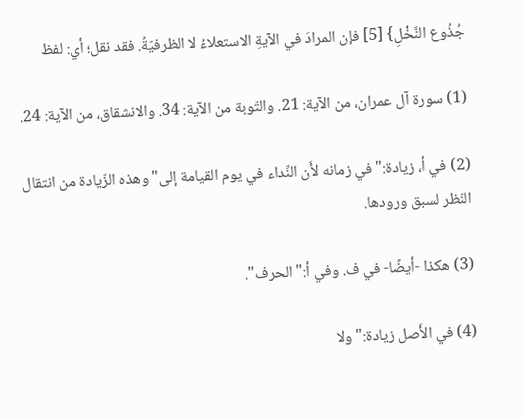جُذُوع النَّخْلِ} [5] فإن المرادَ في الآيةِ الاستعلاءُ لا الظرفيّةُ. فقد نقل؛ أي: لفظ

(1) سورة آل عمران، من الآية: 21. والتّوبة من الآية: 34. والانشقاق، من الآية: 24.

(2) في أ، زيادة:"في زمانه لأَن النِّداء في يوم القيامة إلى"وهذه الزّيادة من انتقال النّظر لسبق ورودها.

(3) هكذا -أيضًا- في ف. وفي أ:"الحرف".

(4) في الأَصل زيادة:"ولا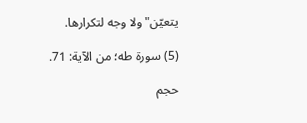يتعيّن"ولا وجه لتكرارها.

(5) سورة طه؛ من الآية: 71.

حجم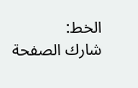الخط:
شارك الصفحة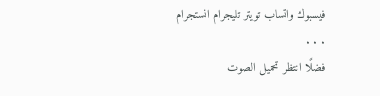فيسبوك واتساب تويتر تليجرام انستجرام
. . .
فضلًا انتظر تحميل الصوت